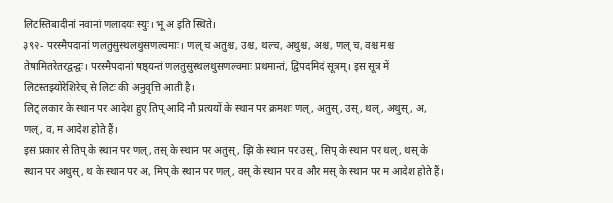लिटस्तिबादीनां नवानां णलादयः स्युः। भू अ इति स्थिते।
३९२- परस्मैपदानां णलतुसुस्थलथुसणल्वमाः। णल् च अतुश्च, उश्च, थल्च, अथुश्च, अश्च, णल् च, वश्च मश्च तेषामितरेतरद्वन्द्वः। परस्मैपदानां षष्ठ्यन्तं णलतुसुस्थलथुसणल्वमाः प्रथमान्तं, द्विपदमिदं सूत्रम्। इस सूत्र में लिटस्तझ्योरेशिरेच् से लिटः की अनुवृत्ति आती है।
लिट् लकार के स्थान पर आदेश हुए तिप् आदि नौ प्रत्ययों के स्थान पर क्रमशः णल्, अतुस्, उस्, थल्, अथुस्, अ, णल्, व, म आदेश होते हैं।
इस प्रकार से तिप् के स्थान पर णल्, तस् के स्थान पर अतुस्, झि के स्थान पर उस्, सिप् के स्थान पर थल्, थस् के स्थान पर अथुस्, थ के स्थान पर अ, मिप् के स्थान पर णल्, वस् के स्थान पर व और मस् के स्थान पर म आदेश होते हैं।